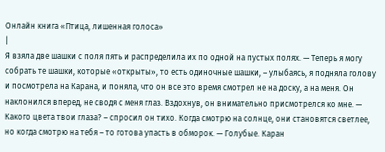Онлайн книга «Птица, лишенная голоса»
|
Я взяла две шашки с поля пять и распределила их по одной на пустых полях. — Теперь я могу собрать те шашки, которые «открыты», то есть одиночные шашки, – улыбаясь, я подняла голову и посмотрела на Карана, и поняла, что он все это время смотрел не на доску, а на меня. Он наклонился вперед, не сводя с меня глаз. Вздохнув, он внимательно присмотрелся ко мне. — Какого цвета твои глаза? – спросил он тихо. Когда смотрю на солнце, они становятся светлее, но когда смотрю на тебя – то готова упасть в обморок. — Голубые. Каран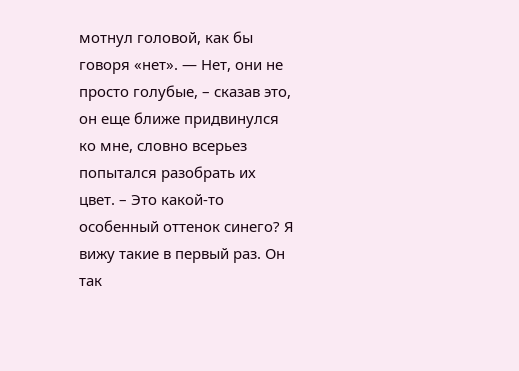мотнул головой, как бы говоря «нет». — Нет, они не просто голубые, – сказав это, он еще ближе придвинулся ко мне, словно всерьез попытался разобрать их цвет. – Это какой-то особенный оттенок синего? Я вижу такие в первый раз. Он так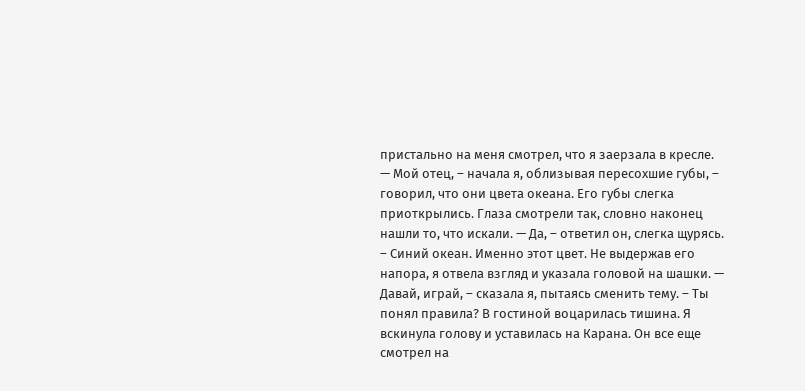пристально на меня смотрел, что я заерзала в кресле. — Мой отец, – начала я, облизывая пересохшие губы, – говорил, что они цвета океана. Его губы слегка приоткрылись. Глаза смотрели так, словно наконец нашли то, что искали. — Да, – ответил он, слегка щурясь. – Синий океан. Именно этот цвет. Не выдержав его напора, я отвела взгляд и указала головой на шашки. — Давай, играй, – сказала я, пытаясь сменить тему. – Ты понял правила? В гостиной воцарилась тишина. Я вскинула голову и уставилась на Карана. Он все еще смотрел на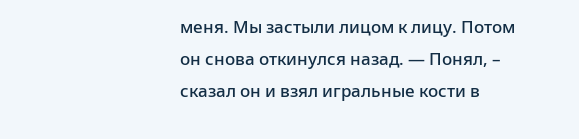меня. Мы застыли лицом к лицу. Потом он снова откинулся назад. — Понял, – сказал он и взял игральные кости в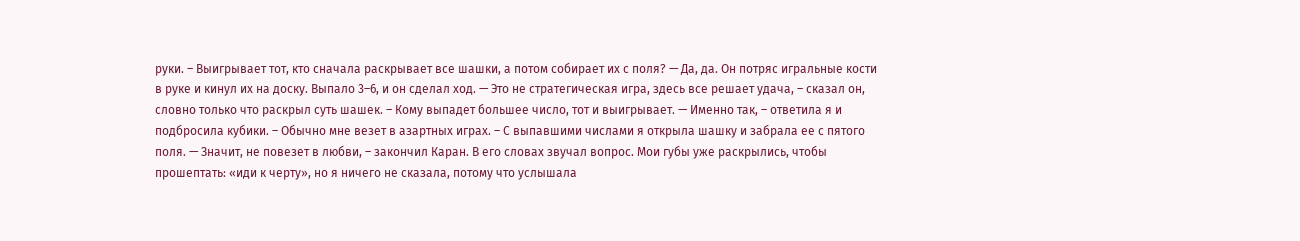руки. – Выигрывает тот, кто сначала раскрывает все шашки, а потом собирает их с поля? — Да, да. Он потряс игральные кости в руке и кинул их на доску. Выпало 3–6, и он сделал ход. — Это не стратегическая игра, здесь все решает удача, – сказал он, словно только что раскрыл суть шашек. – Кому выпадет большее число, тот и выигрывает. — Именно так, – ответила я и подбросила кубики. – Обычно мне везет в азартных играх. – С выпавшими числами я открыла шашку и забрала ее с пятого поля. — Значит, не повезет в любви, – закончил Каран. В его словах звучал вопрос. Мои губы уже раскрылись, чтобы прошептать: «иди к черту», но я ничего не сказала, потому что услышала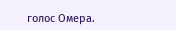голос Омера.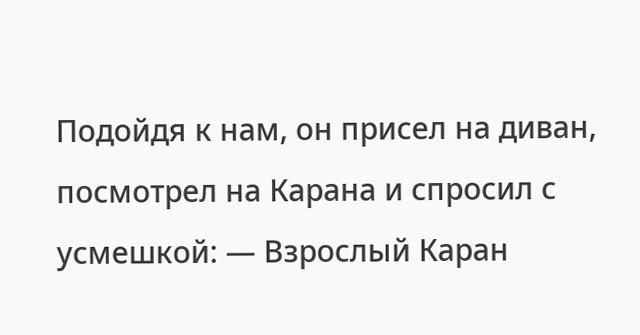Подойдя к нам, он присел на диван, посмотрел на Карана и спросил с усмешкой: — Взрослый Каран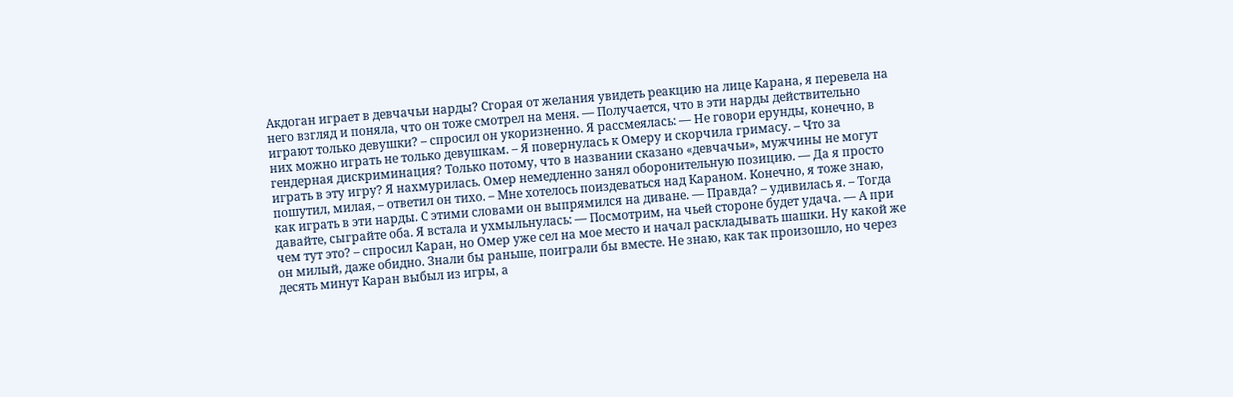Акдоган играет в девчачьи нарды? Сгорая от желания увидеть реакцию на лице Карана, я перевела на него взгляд и поняла, что он тоже смотрел на меня. — Получается, что в эти нарды действительно играют только девушки? – спросил он укоризненно. Я рассмеялась: — Не говори ерунды, конечно, в них можно играть не только девушкам. – Я повернулась к Омеру и скорчила гримасу. – Что за гендерная дискриминация? Только потому, что в названии сказано «девчачьи», мужчины не могут играть в эту игру? Я нахмурилась. Омер немедленно занял оборонительную позицию. — Да я просто пошутил, милая, – ответил он тихо. – Мне хотелось поиздеваться над Караном. Конечно, я тоже знаю, как играть в эти нарды. С этими словами он выпрямился на диване. — Правда? – удивилась я. – Тогда давайте, сыграйте оба. Я встала и ухмыльнулась: — Посмотрим, на чьей стороне будет удача. — А при чем тут это? – спросил Каран, но Омер уже сел на мое место и начал раскладывать шашки. Ну какой же он милый, даже обидно. Знали бы раньше, поиграли бы вместе. Не знаю, как так произошло, но через десять минут Каран выбыл из игры, а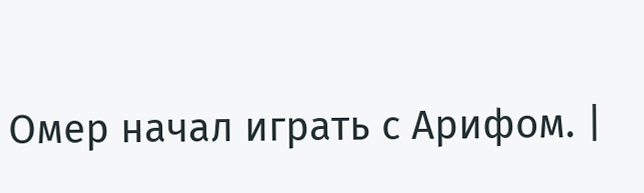Омер начал играть с Арифом. |